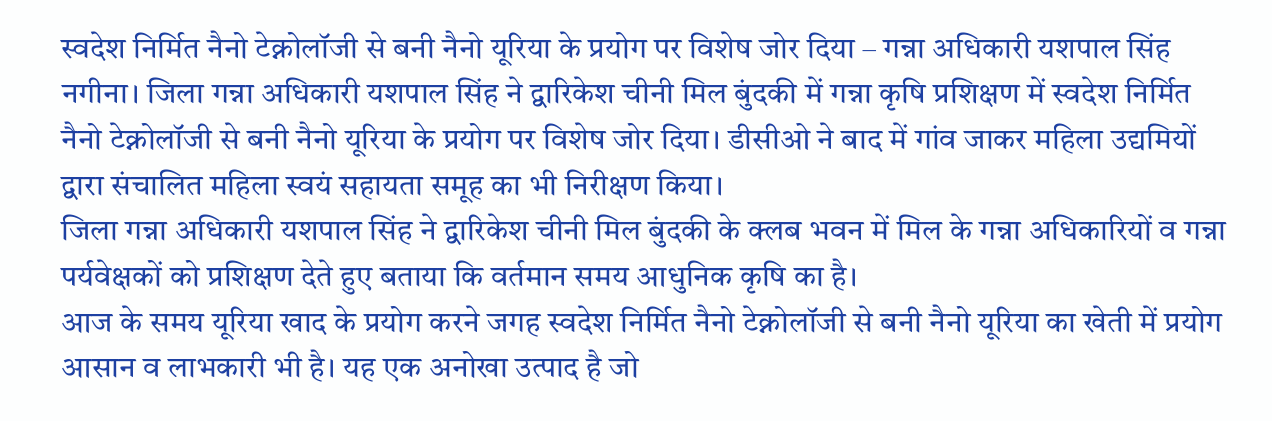स्वदेश निर्मित नैनो टेक्नोलॉजी से बनी नैनो यूरिया के प्रयोग पर विशेष जोर दिया – गन्ना अधिकारी यशपाल सिंह
नगीना। जिला गन्ना अधिकारी यशपाल सिंह ने द्वारिकेश चीनी मिल बुंदकी में गन्ना कृषि प्रशिक्षण में स्वदेश निर्मित नैनो टेक्नोलॉजी से बनी नैनो यूरिया के प्रयोग पर विशेष जोर दिया। डीसीओ ने बाद में गांव जाकर महिला उद्यमियों द्वारा संचालित महिला स्वयं सहायता समूह का भी निरीक्षण किया।
जिला गन्ना अधिकारी यशपाल सिंह ने द्वारिकेश चीनी मिल बुंदकी के क्लब भवन में मिल के गन्ना अधिकारियों व गन्ना पर्यवेक्षकों को प्रशिक्षण देते हुए बताया कि वर्तमान समय आधुनिक कृषि का है।
आज के समय यूरिया खाद के प्रयोग करने जगह स्वदेश निर्मित नैनो टेक्नोलॉजी से बनी नैनो यूरिया का खेती में प्रयोग आसान व लाभकारी भी है। यह एक अनोखा उत्पाद है जो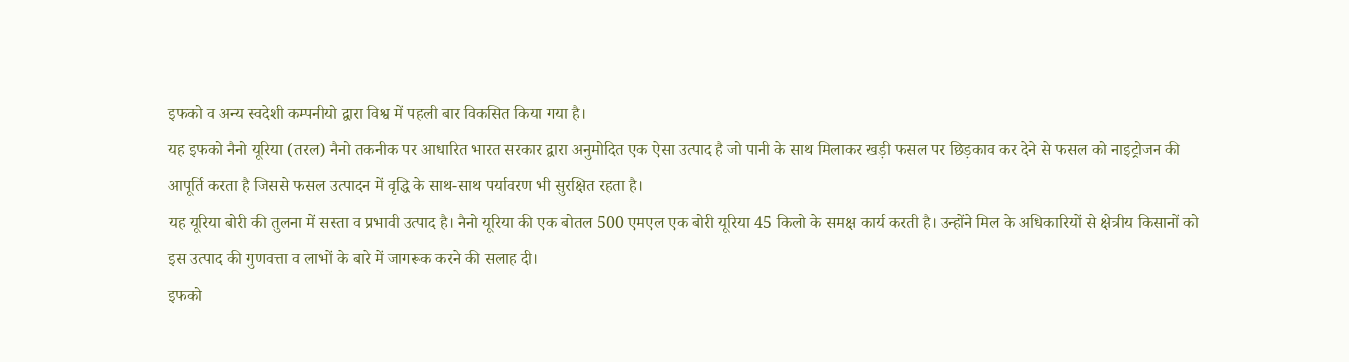इफको व अन्य स्वदेशी कम्पनीयो द्वारा विश्व में पहली बार विकसित किया गया है।
यह इफको नैनो यूरिया (तरल) नैनो तकनीक पर आधारित भारत सरकार द्वारा अनुमोदित एक ऐसा उत्पाद है जो पानी के साथ मिलाकर खड़ी फसल पर छिड़काव कर देने से फसल को नाइट्रोजन की आपूर्ति करता है जिससे फसल उत्पादन में वृद्धि के साथ-साथ पर्यावरण भी सुरक्षित रहता है।
यह यूरिया बोरी की तुलना में सस्ता व प्रभावी उत्पाद है। नैनो यूरिया की एक बोतल 500 एमएल एक बोरी यूरिया 45 किलो के समक्ष कार्य करती है। उन्होंने मिल के अधिकारियों से क्षेत्रीय किसानों को इस उत्पाद की गुणवत्ता व लाभों के बारे में जागरूक करने की सलाह दी।
इफको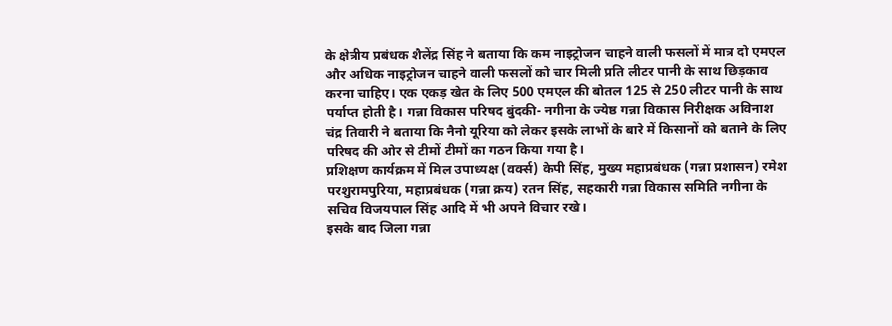के क्षेत्रीय प्रबंधक शैलेंद्र सिंह ने बताया कि कम नाइट्रोजन चाहने वाली फसलों में मात्र दो एमएल और अधिक नाइट्रोजन चाहने वाली फसलों को चार मिली प्रति लीटर पानी के साथ छिड़काव करना चाहिए। एक एकड़ खेत के लिए 500 एमएल की बोतल 125 से 250 लीटर पानी के साथ पर्याप्त होती है। गन्ना विकास परिषद बुंदकी- नगीना के ज्येष्ठ गन्ना विकास निरीक्षक अविनाश चंद्र तिवारी ने बताया कि नैनो यूरिया को लेकर इसके लाभों के बारे में किसानों को बताने के लिए परिषद की ओर से टीमों टीमों का गठन किया गया है।
प्रशिक्षण कार्यक्रम में मिल उपाध्यक्ष (वर्क्स) केपी सिंह, मुख्य महाप्रबंधक (गन्ना प्रशासन) रमेश परशुरामपुरिया, महाप्रबंधक (गन्ना क्रय) रतन सिंह, सहकारी गन्ना विकास समिति नगीना के सचिव विजयपाल सिंह आदि में भी अपने विचार रखे।
इसके बाद जिला गन्ना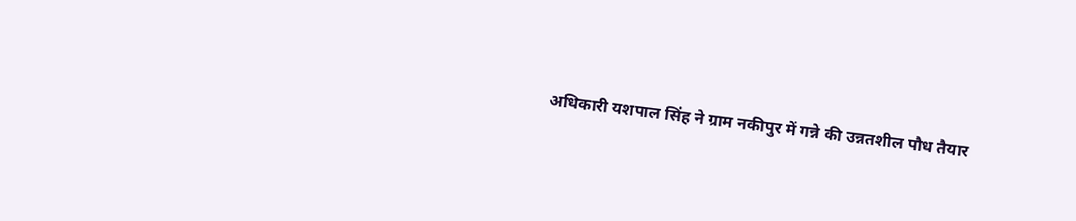अधिकारी यशपाल सिंह ने ग्राम नकीपुर में गन्ने की उन्नतशील पौध तैयार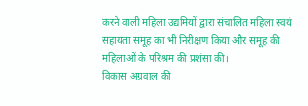करने वाली महिला उद्यमियों द्वारा संचालित महिला स्वयं सहायता समूह का भी निरीक्षण किया और समूह की महिलाओं के परिश्रम की प्रशंसा की।
विकास अग्रवाल की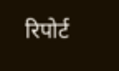रिपोर्ट